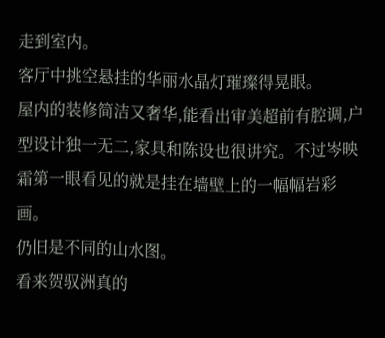走到室内。
客厅中挑空悬挂的华丽水晶灯璀璨得晃眼。
屋内的装修简洁又奢华,能看出审美超前有腔调,户型设计独一无二,家具和陈设也很讲究。不过岑映霜第一眼看见的就是挂在墙壁上的一幅幅岩彩画。
仍旧是不同的山水图。
看来贺驭洲真的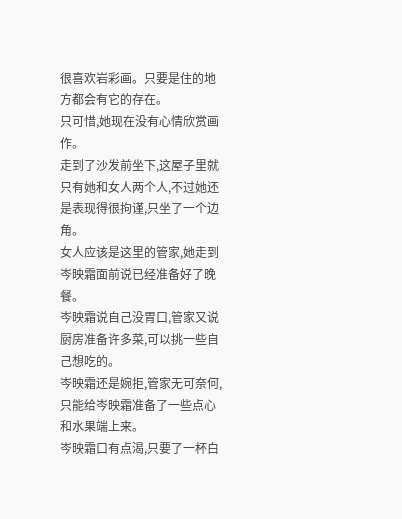很喜欢岩彩画。只要是住的地方都会有它的存在。
只可惜,她现在没有心情欣赏画作。
走到了沙发前坐下,这屋子里就只有她和女人两个人,不过她还是表现得很拘谨,只坐了一个边角。
女人应该是这里的管家,她走到岑映霜面前说已经准备好了晚餐。
岑映霜说自己没胃口,管家又说厨房准备许多菜,可以挑一些自己想吃的。
岑映霜还是婉拒,管家无可奈何,只能给岑映霜准备了一些点心和水果端上来。
岑映霜口有点渴,只要了一杯白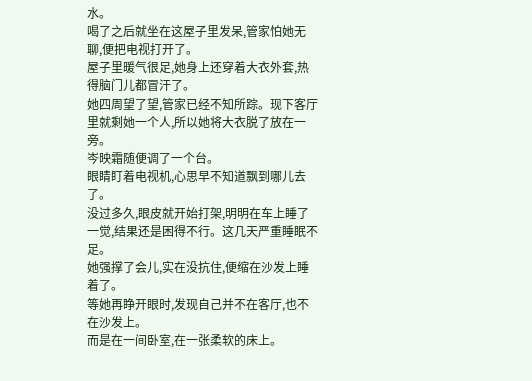水。
喝了之后就坐在这屋子里发呆,管家怕她无聊,便把电视打开了。
屋子里暖气很足,她身上还穿着大衣外套,热得脑门儿都冒汗了。
她四周望了望,管家已经不知所踪。现下客厅里就剩她一个人,所以她将大衣脱了放在一旁。
岑映霜随便调了一个台。
眼睛盯着电视机,心思早不知道飘到哪儿去了。
没过多久,眼皮就开始打架,明明在车上睡了一觉,结果还是困得不行。这几天严重睡眠不足。
她强撑了会儿,实在没抗住,便缩在沙发上睡着了。
等她再睁开眼时,发现自己并不在客厅,也不在沙发上。
而是在一间卧室,在一张柔软的床上。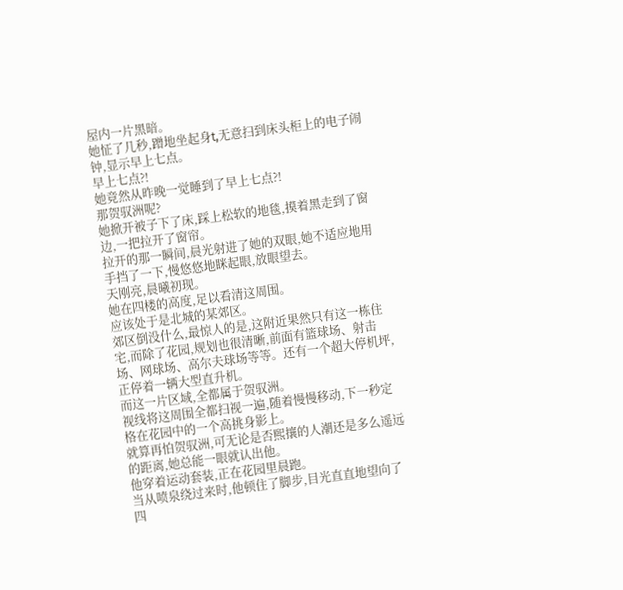屋内一片黑暗。
她怔了几秒,蹭地坐起身t,无意扫到床头柜上的电子闹钟,显示早上七点。
早上七点?!
她竟然从昨晚一觉睡到了早上七点?!
那贺驭洲呢?
她掀开被子下了床,踩上松软的地毯,摸着黑走到了窗边,一把拉开了窗帘。
拉开的那一瞬间,晨光射进了她的双眼,她不适应地用手挡了一下,慢悠悠地眯起眼,放眼望去。
天刚亮,晨曦初现。
她在四楼的高度,足以看清这周围。
应该处于是北城的某郊区。
郊区倒没什么,最惊人的是,这附近果然只有这一栋住宅,而除了花园,规划也很清晰,前面有篮球场、射击场、网球场、高尔夫球场等等。还有一个超大停机坪,正停着一辆大型直升机。
而这一片区域,全都属于贺驭洲。
视线将这周围全都扫视一遍,随着慢慢移动,下一秒定格在花园中的一个高挑身影上。
就算再怕贺驭洲,可无论是否熙攘的人潮还是多么遥远的距离,她总能一眼就认出他。
他穿着运动套装,正在花园里晨跑。
当从喷泉绕过来时,他顿住了脚步,目光直直地望向了四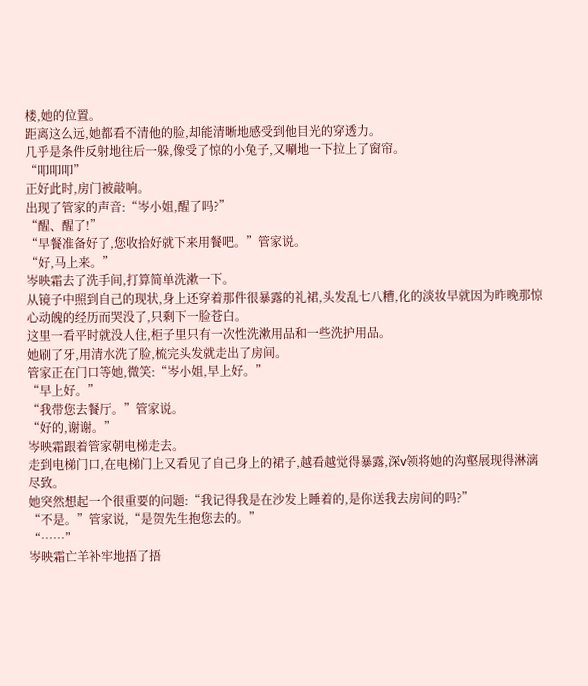楼,她的位置。
距离这么远,她都看不清他的脸,却能清晰地感受到他目光的穿透力。
几乎是条件反射地往后一躲,像受了惊的小兔子,又唰地一下拉上了窗帘。
“叩叩叩”
正好此时,房门被敲响。
出现了管家的声音:“岑小姐,醒了吗?”
“醒、醒了!”
“早餐准备好了,您收拾好就下来用餐吧。”管家说。
“好,马上来。”
岑映霜去了洗手间,打算简单洗漱一下。
从镜子中照到自己的现状,身上还穿着那件很暴露的礼裙,头发乱七八糟,化的淡妆早就因为昨晚那惊心动魄的经历而哭没了,只剩下一脸苍白。
这里一看平时就没人住,柜子里只有一次性洗漱用品和一些洗护用品。
她刷了牙,用清水洗了脸,梳完头发就走出了房间。
管家正在门口等她,微笑:“岑小姐,早上好。”
“早上好。”
“我带您去餐厅。”管家说。
“好的,谢谢。”
岑映霜跟着管家朝电梯走去。
走到电梯门口,在电梯门上又看见了自己身上的裙子,越看越觉得暴露,深v领将她的沟壑展现得淋漓尽致。
她突然想起一个很重要的问题:“我记得我是在沙发上睡着的,是你送我去房间的吗?”
“不是。”管家说,“是贺先生抱您去的。”
“……”
岑映霜亡羊补牢地捂了捂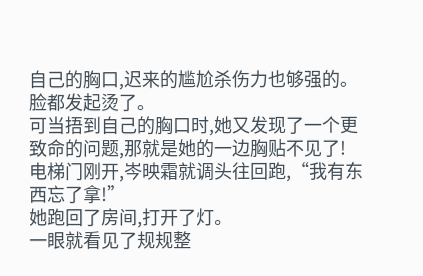自己的胸口,迟来的尴尬杀伤力也够强的。脸都发起烫了。
可当捂到自己的胸口时,她又发现了一个更致命的问题,那就是她的一边胸贴不见了!
电梯门刚开,岑映霜就调头往回跑,“我有东西忘了拿!”
她跑回了房间,打开了灯。
一眼就看见了规规整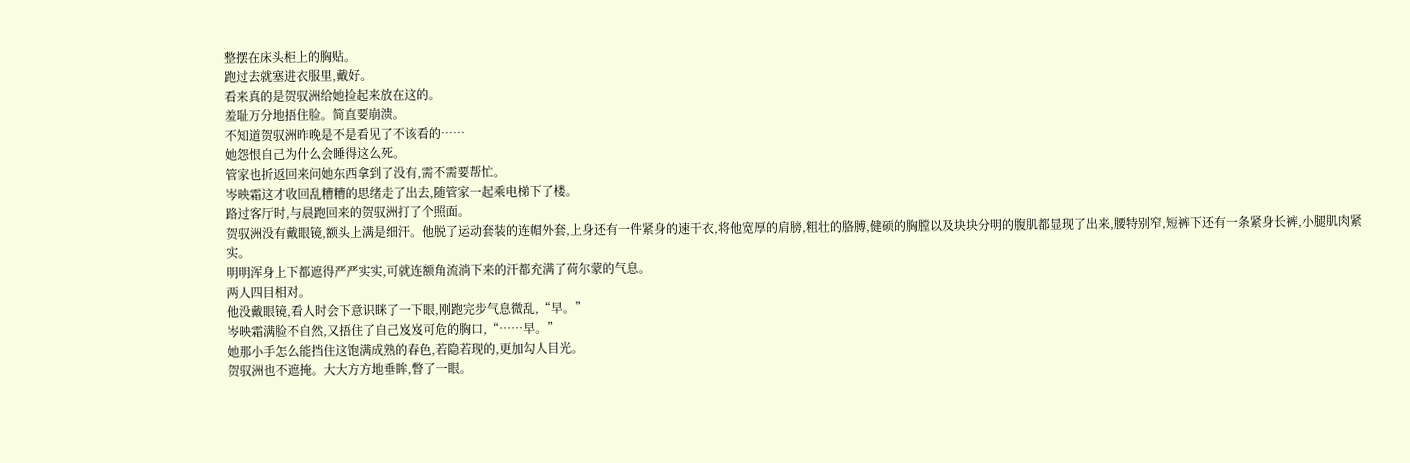整摆在床头柜上的胸贴。
跑过去就塞进衣服里,戴好。
看来真的是贺驭洲给她捡起来放在这的。
羞耻万分地捂住脸。简直要崩溃。
不知道贺驭洲昨晚是不是看见了不该看的……
她怨恨自己为什么会睡得这么死。
管家也折返回来问她东西拿到了没有,需不需要帮忙。
岑映霜这才收回乱糟糟的思绪走了出去,随管家一起乘电梯下了楼。
路过客厅时,与晨跑回来的贺驭洲打了个照面。
贺驭洲没有戴眼镜,额头上满是细汗。他脱了运动套装的连帽外套,上身还有一件紧身的速干衣,将他宽厚的肩膀,粗壮的胳膊,健硕的胸膛以及块块分明的腹肌都显现了出来,腰特别窄,短裤下还有一条紧身长裤,小腿肌肉紧实。
明明浑身上下都遮得严严实实,可就连额角流淌下来的汗都充满了荷尔蒙的气息。
两人四目相对。
他没戴眼镜,看人时会下意识眯了一下眼,刚跑完步气息微乱,“早。”
岑映霜满脸不自然,又捂住了自己岌岌可危的胸口,“……早。”
她那小手怎么能挡住这饱满成熟的春色,若隐若现的,更加勾人目光。
贺驭洲也不遮掩。大大方方地垂眸,瞥了一眼。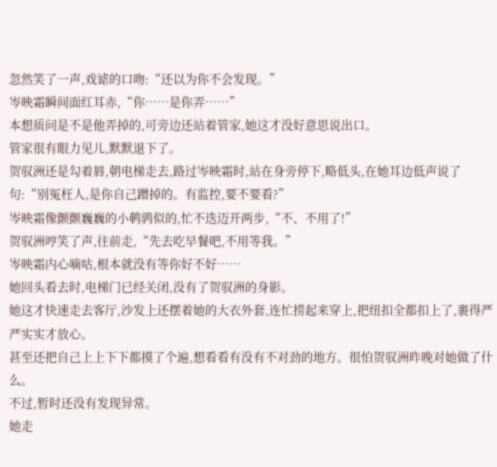忽然笑了一声,戏谑的口吻:“还以为你不会发现。”
岑映霜瞬间面红耳赤,“你……是你弄……”
本想质问是不是他弄掉的,可旁边还站着管家,她这才没好意思说出口。
管家很有眼力见儿,默默退下了。
贺驭洲还是勾着唇,朝电梯走去,路过岑映霜时,站在身旁停下,略低头,在她耳边低声说了句:“别冤枉人,是你自己蹭掉的。有监控,要不要看?”
岑映霜像颤颤巍巍的小鹌鹑似的,忙不迭迈开两步,“不、不用了!”
贺驭洲哼笑了声,往前走,“先去吃早餐吧,不用等我。”
岑映霜内心嘀咕,根本就没有等你好不好……
她回头看去时,电梯门已经关闭,没有了贺驭洲的身影。
她这才快速走去客厅,沙发上还摆着她的大衣外套,连忙捞起来穿上,把纽扣全都扣上了,裹得严严实实才放心。
甚至还把自己上上下下都摸了个遍,想看看有没有不对劲的地方。很怕贺驭洲昨晚对她做了什么。
不过,暂时还没有发现异常。
她走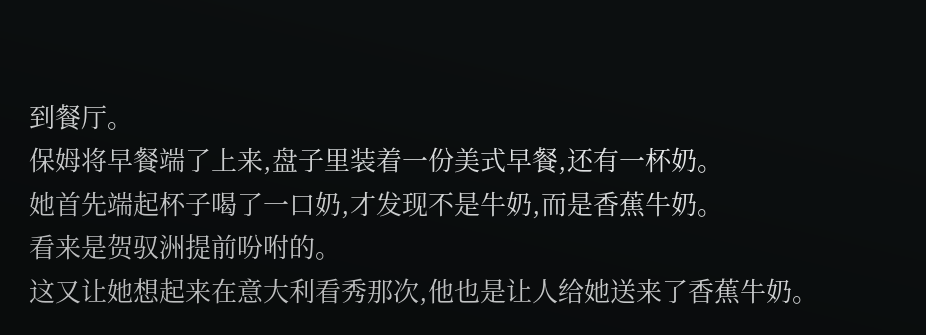到餐厅。
保姆将早餐端了上来,盘子里装着一份美式早餐,还有一杯奶。
她首先端起杯子喝了一口奶,才发现不是牛奶,而是香蕉牛奶。
看来是贺驭洲提前吩咐的。
这又让她想起来在意大利看秀那次,他也是让人给她送来了香蕉牛奶。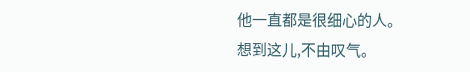他一直都是很细心的人。
想到这儿,不由叹气。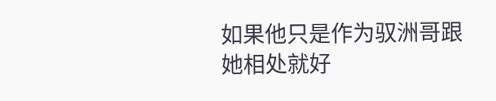如果他只是作为驭洲哥跟她相处就好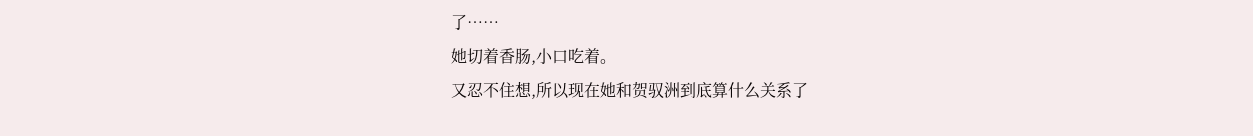了……
她切着香肠,小口吃着。
又忍不住想,所以现在她和贺驭洲到底算什么关系了